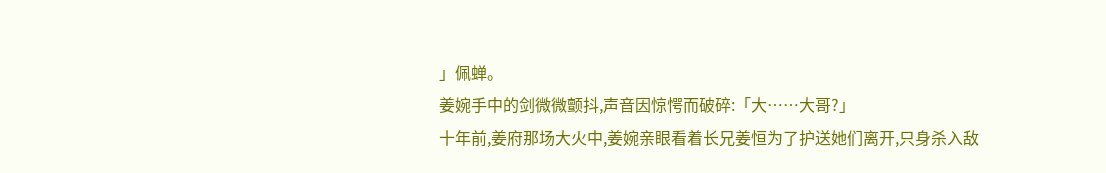」佩蝉。
姜婉手中的剑微微颤抖,声音因惊愕而破碎:「大……大哥?」
十年前,姜府那场大火中,姜婉亲眼看着长兄姜恒为了护送她们离开,只身杀入敌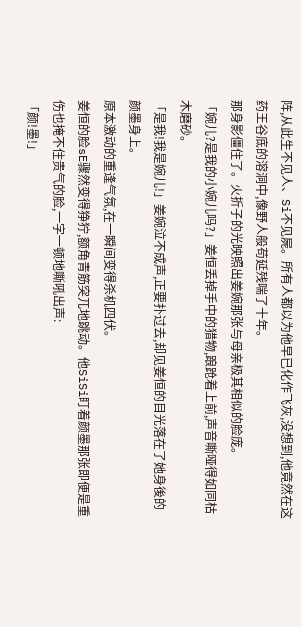阵,从此生不见人、Si不见屍。所有人都以为他早已化作飞灰,没想到,他竟然在这药王谷底的溶洞中,像野人般苟延残喘了十年。
那身影僵住了。火折子的光映照出姜婉那张与母亲极其相似的脸庞。
「婉儿?是我的小婉儿吗?」姜恒丢掉手中的猎物,踉跄着上前,声音嘶哑得如同枯木磨砂。
「是我!我是婉儿!」姜婉泣不成声,正要扑过去,却见姜恒的目光落在了她身後的颜墨身上。
原本激动的重逢气氛,在一瞬间变得杀机四伏。
姜恒的脸sE骤然变得狰狞,额角青筋突兀地跳动。他SiSi盯着颜墨那张即便是重伤也掩不住贵气的脸,一字一顿地嘶吼出声:
「颜!墨!」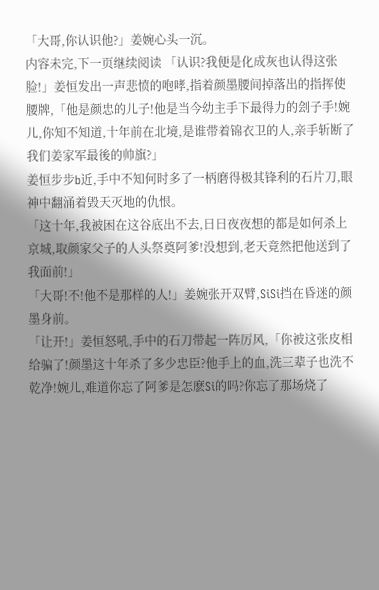「大哥,你认识他?」姜婉心头一沉。
内容未完,下一页继续阅读 「认识?我便是化成灰也认得这张脸!」姜恒发出一声悲愤的咆哮,指着颜墨腰间掉落出的指挥使腰牌,「他是颜忠的儿子!他是当今幼主手下最得力的刽子手!婉儿,你知不知道,十年前在北境,是谁带着锦衣卫的人,亲手斩断了我们姜家军最後的帅旗?」
姜恒步步b近,手中不知何时多了一柄磨得极其锋利的石片刀,眼神中翻涌着毁天灭地的仇恨。
「这十年,我被困在这谷底出不去,日日夜夜想的都是如何杀上京城,取颜家父子的人头祭奠阿爹!没想到,老天竟然把他送到了我面前!」
「大哥!不!他不是那样的人!」姜婉张开双臂,SiSi挡在昏迷的颜墨身前。
「让开!」姜恒怒吼,手中的石刀带起一阵厉风,「你被这张皮相给骗了!颜墨这十年杀了多少忠臣?他手上的血,洗三辈子也洗不乾净!婉儿,难道你忘了阿爹是怎麽Si的吗?你忘了那场烧了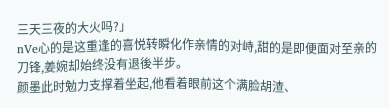三天三夜的大火吗?」
nVe心的是这重逢的喜悦转瞬化作亲情的对峙,甜的是即便面对至亲的刀锋,姜婉却始终没有退後半步。
颜墨此时勉力支撑着坐起,他看着眼前这个满脸胡渣、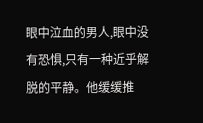眼中泣血的男人,眼中没有恐惧,只有一种近乎解脱的平静。他缓缓推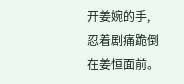开姜婉的手,忍着剧痛跪倒在姜恒面前。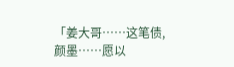「姜大哥……这笔债,颜墨……愿以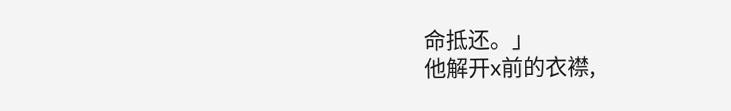命抵还。」
他解开x前的衣襟,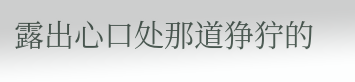露出心口处那道狰狞的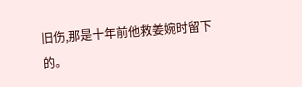旧伤,那是十年前他救姜婉时留下的。